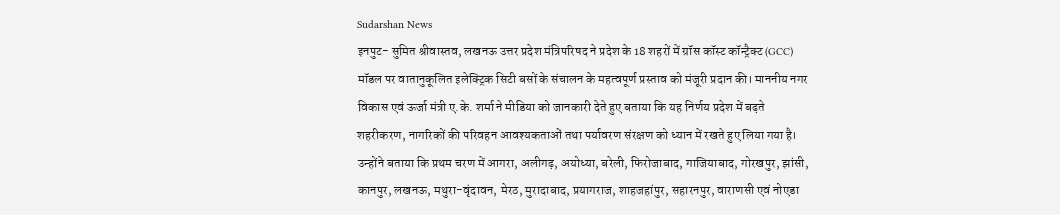Sudarshan News
इनपुट- सुमित श्रीवास्तव, लखनऊ उत्तर प्रदेश मंत्रिपरिषद ने प्रदेश के 18 शहरों में ग्रॉस कॉस्ट कॉन्ट्रैक्ट (GCC) मॉडल पर वातानुकूलित इलेक्ट्रिक सिटी बसों के संचालन के महत्वपूर्ण प्रस्ताव को मंजूरी प्रदान की। माननीय नगर विकास एवं ऊर्जा मंत्री ए.के. शर्मा ने मीडिया को जानकारी देते हुए बताया कि यह निर्णय प्रदेश में बढ़ते शहरीकरण, नागरिकों की परिवहन आवश्यकताओं तथा पर्यावरण संरक्षण को ध्यान में रखते हुए लिया गया है। उन्होंने बताया कि प्रथम चरण में आगरा, अलीगढ़, अयोध्या, बरेली, फिरोजाबाद, गाजियाबाद, गोरखपुर, झांसी, कानपुर, लखनऊ, मथुरा-वृंदावन, मेरठ, मुरादाबाद, प्रयागराज, शाहजहांपुर, सहारनपुर, वाराणसी एवं नोएडा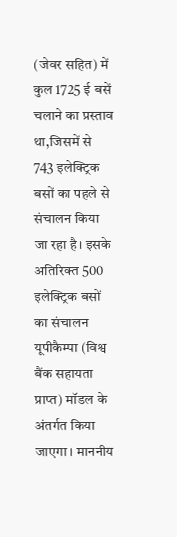(जेवर सहित) में कुल 1725 ई बसें चलाने का प्रस्ताव था,जिसमें से 743 इलेक्ट्रिक बसों का पहले से संचालन किया जा रहा है। इसके अतिरिक्त 500 इलेक्ट्रिक बसों का संचालन यूपीकैम्पा (विश्व बैंक सहायता प्राप्त) मॉडल के अंतर्गत किया जाएगा। माननीय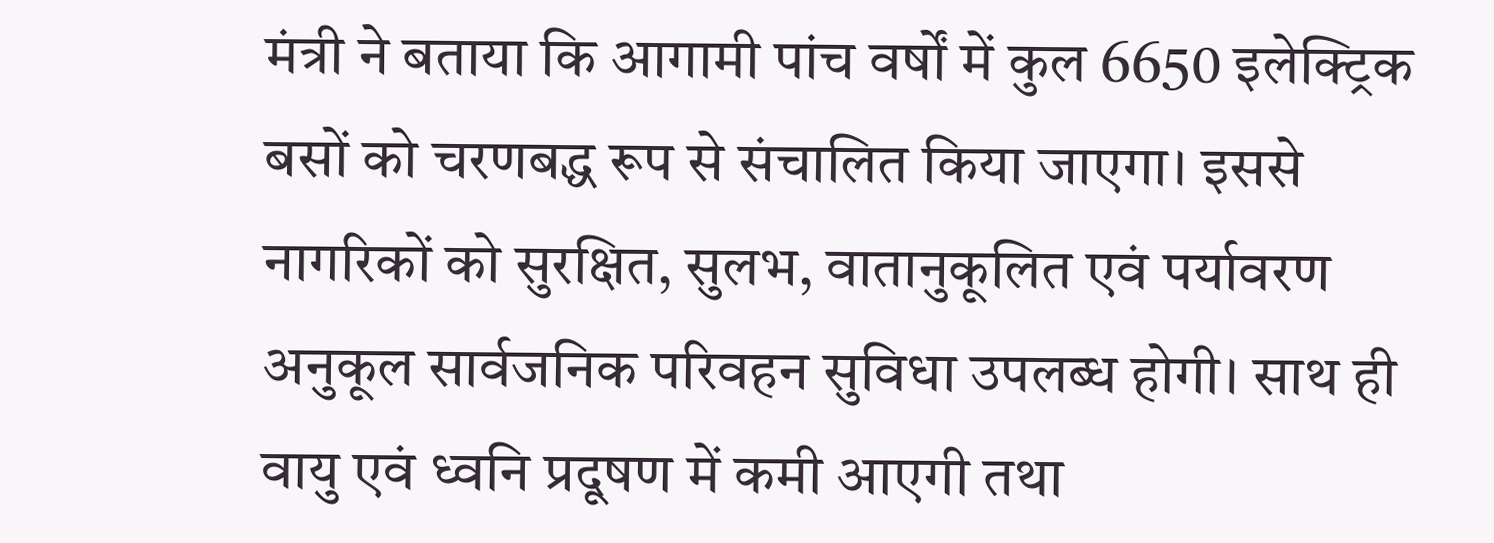मंत्री ने बताया कि आगामी पांच वर्षों में कुल 6650 इलेक्ट्रिक बसों को चरणबद्ध रूप से संचालित किया जाएगा। इससे नागरिकों को सुरक्षित, सुलभ, वातानुकूलित एवं पर्यावरण अनुकूल सार्वजनिक परिवहन सुविधा उपलब्ध होगी। साथ ही वायु एवं ध्वनि प्रदूषण में कमी आएगी तथा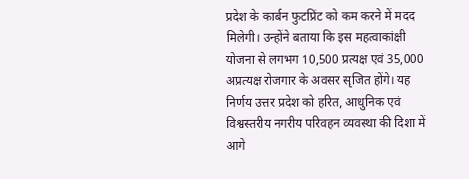प्रदेश के कार्बन फुटप्रिंट को कम करने में मदद मिलेगी। उन्होंने बताया कि इस महत्वाकांक्षी योजना से लगभग 10,500 प्रत्यक्ष एवं 35,000 अप्रत्यक्ष रोजगार के अवसर सृजित होंगे। यह निर्णय उत्तर प्रदेश को हरित, आधुनिक एवं विश्वस्तरीय नगरीय परिवहन व्यवस्था की दिशा में आगे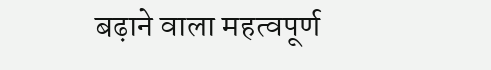बढ़ाने वाला महत्वपूर्ण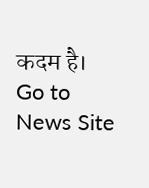कदम है।
Go to News Site